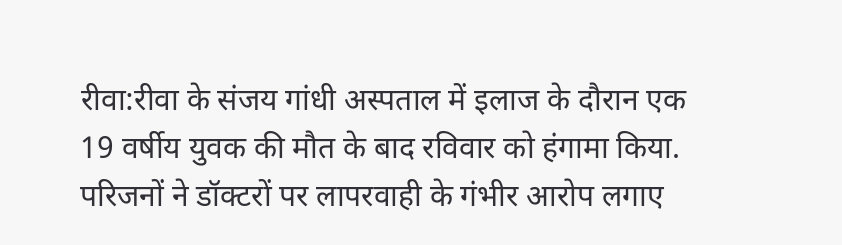रीवा:रीवा के संजय गांधी अस्पताल में इलाज के दौरान एक 19 वर्षीय युवक की मौत के बाद रविवार को हंगामा किया. परिजनों ने डॉक्टरों पर लापरवाही के गंभीर आरोप लगाए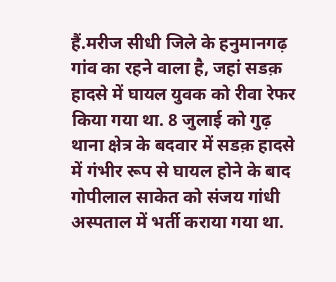हैं.मरीज सीधी जिले के हनुमानगढ़ गांव का रहने वाला है, जहां सडक़ हादसे में घायल युवक को रीवा रेफर किया गया था. 8 जुलाई को गुढ़ थाना क्षेत्र के बदवार में सडक़ हादसे में गंभीर रूप से घायल होने के बाद गोपीलाल साकेत को संजय गांधी अस्पताल में भर्ती कराया गया था.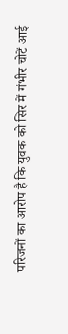परिजनों का आरोप है कि युवक को सिर में गंभीर चोटें आई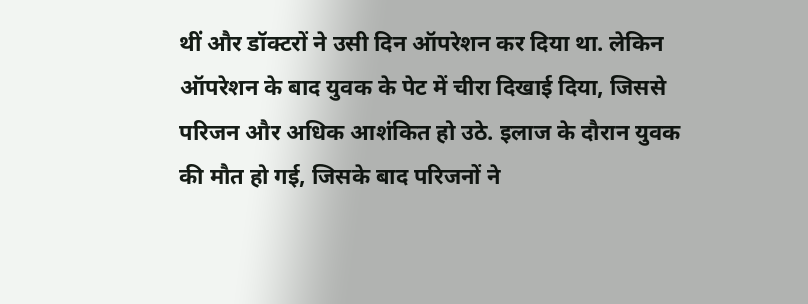थीं और डॉक्टरों ने उसी दिन ऑपरेशन कर दिया था. लेकिन ऑपरेशन के बाद युवक के पेट में चीरा दिखाई दिया, जिससे परिजन और अधिक आशंकित हो उठे. इलाज के दौरान युवक की मौत हो गई, जिसके बाद परिजनों ने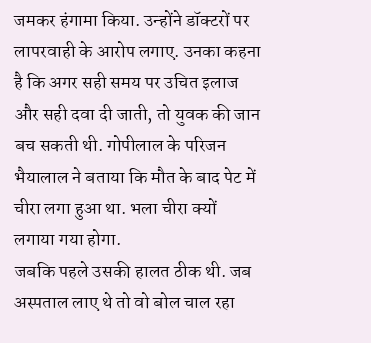जमकर हंगामा किया. उन्होंने डॉक्टरों पर लापरवाही के आरोप लगाए. उनका कहना है कि अगर सही समय पर उचित इलाज और सही दवा दी जाती, तो युवक की जान बच सकती थी. गोपीलाल के परिजन भैयालाल ने बताया कि मौत के बाद पेट में चीरा लगा हुआ था. भला चीरा क्यों लगाया गया होगा.
जबकि पहले उसकी हालत ठीक थी. जब अस्पताल लाए थे तो वो बोल चाल रहा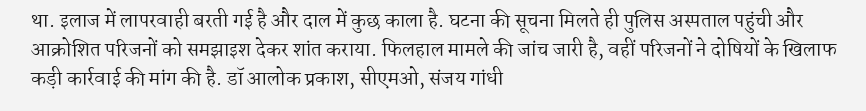था. इलाज में लापरवाही बरती गई है और दाल में कुछ काला है. घटना की सूचना मिलते ही पुलिस अस्पताल पहुंची और आक्रोशित परिजनों को समझाइश देकर शांत कराया. फिलहाल मामले की जांच जारी है, वहीं परिजनों ने दोषियों के खिलाफ कड़ी कार्रवाई की मांग की है. डॉ आलोक प्रकाश, सीएमओ, संजय गांधी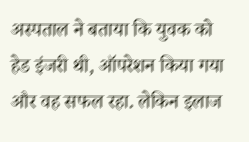अस्पताल ने बताया कि युवक को हेड इंजरी थी, ऑपरेशन किया गया और वह सफल रहा. लेकिन इलाज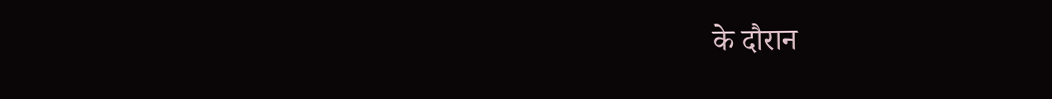के दौरान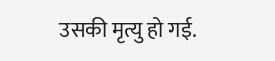उसकी मृत्यु हो गई.